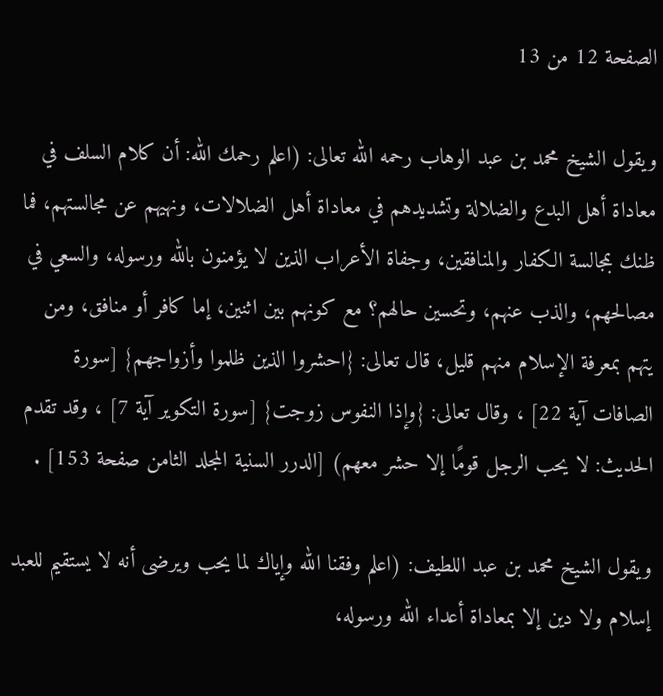الصفحة 12 من 13

ويقول الشيخ محمد بن عبد الوهاب رحمه الله تعالى: (اعلم رحمك الله: أن كلام السلف في معاداة أهل البدع والضلالة وتشديدهم في معاداة أهل الضلالات، ونهيهم عن مجالستهم، فما ظنك بمجالسة الكفار والمنافقين، وجفاة الأعراب الذين لا يؤمنون بالله ورسوله، والسعي في مصالحهم، والذب عنهم، وتحسين حالهم؟ مع كونهم بين اثنين، إما كافر أو منافق، ومن يتهم بمعرفة الإسلام منهم قليل، قال تعالى: {احشروا الذين ظلموا وأزواجهم} [سورة الصافات آية 22] ، وقال تعالى: {وإذا النفوس زوجت} [سورة التكوير آية 7] ، وقد تقدم الحديث: لا يحب الرجل قومًا إلا حشر معهم) [الدرر السنية المجلد الثامن صفحة 153] .

ويقول الشيخ محمد بن عبد اللطيف: (اعلم وفقنا الله وإياك لما يحب ويرضى أنه لا يستقيم للعبد إسلام ولا دين إلا بمعاداة أعداء الله ورسوله،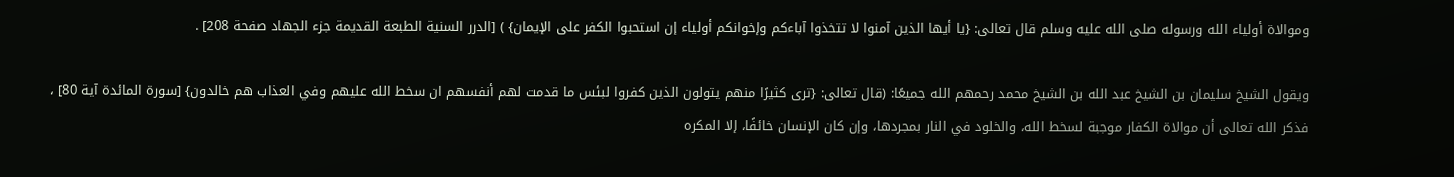وموالاة أولياء الله ورسوله صلى الله عليه وسلم قال تعالى: {يا أيها الذين آمنوا لا تتخذوا آباءكم وإخوانكم أولياء إن استحبوا الكفر على الإيمان} ) [الدرر السنية الطبعة القديمة جزء الجهاد صفحة 208] .

ويقول الشيخ سليمان بن الشيخ عبد الله بن الشيخ محمد رحمهم الله جميعًا: (قال تعالى: {ترى كثيرًا منهم يتولون الذين كفروا لبئس ما قدمت لهم أنفسهم ان سخط الله عليهم وفي العذاب هم خالدون} [سورة المائدة آية 80] ، فذكر الله تعالى أن موالاة الكفار موجبة لسخط الله، والخلود في النار بمجردها، وإن كان الإنسان خائفًا، إلا المكره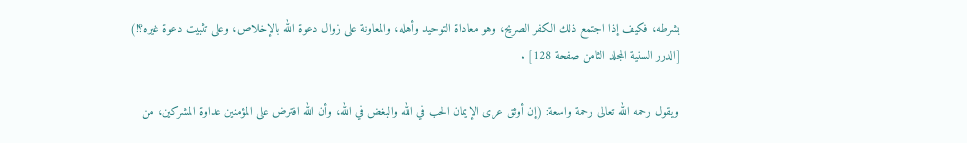بشرطه، فكيف إذا اجتمع ذلك الكفر الصريح، وهو معاداة التوحيد وأهله، والمعاونة على زوال دعوة الله بالإخلاص، وعلى تثبيت دعوة غيره؟!) [الدرر السنية المجلد الثامن صفحة 128] .

ويقول رحمه الله تعالى رحمة واسعة: (إن أوثق عرى الإيمان الحب في الله والبغض في الله، وأن الله افترض على المؤمنين عداوة المشركين، من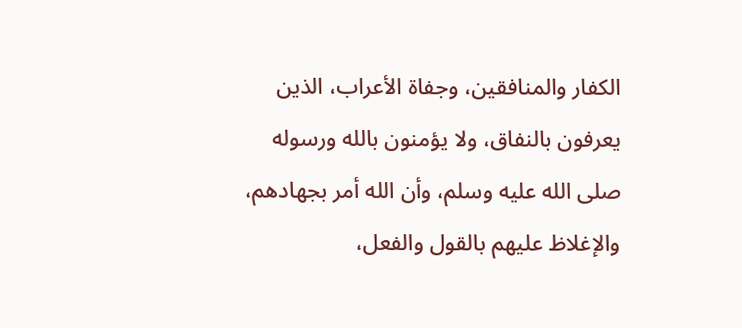الكفار والمنافقين، وجفاة الأعراب، الذين يعرفون بالنفاق، ولا يؤمنون بالله ورسوله صلى الله عليه وسلم، وأن الله أمر بجهادهم، والإغلاظ عليهم بالقول والفعل،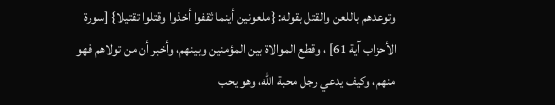وتوعدهم باللعن والقتل بقوله: {ملعونين أينما ثقفوا أخذوا وقتلوا تقتيلا} [سورة الأحزاب آية 61] ، وقطع الموالاة بين المؤمنين وبينهم، وأخبر أن من تولاهم فهو منهم، وكيف يدعي رجل محبة الله، وهو يحب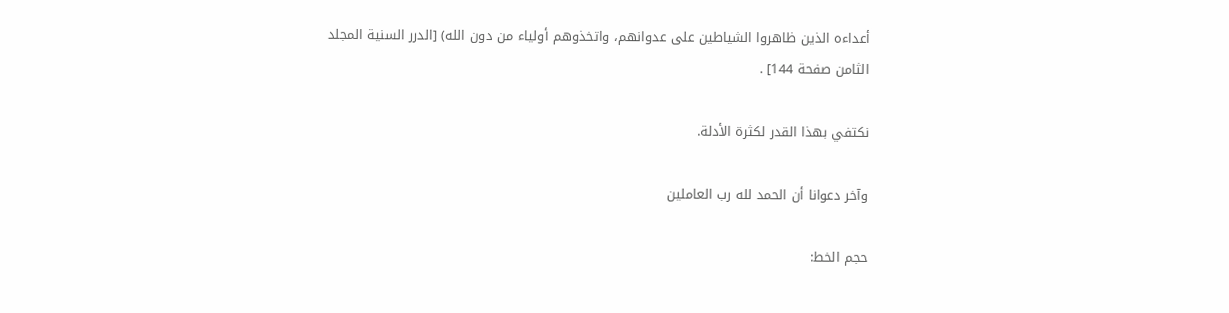أعداءه الذين ظاهروا الشياطين على عدوانهم، واتخذوهم أولياء من دون الله) [الدرر السنية المجلد الثامن صفحة 144] .

نكتفي بهذا القدر لكثرة الأدلة.

وآخر دعوانا أن الحمد لله رب العاملين

حجم الخط: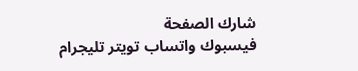شارك الصفحة
فيسبوك واتساب تويتر تليجرام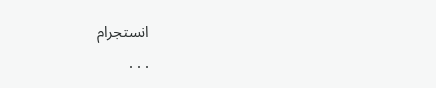انستجرام
. . .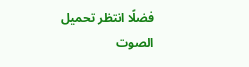فضلًا انتظر تحميل الصوت